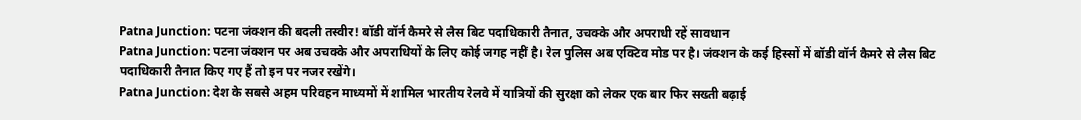Patna Junction: पटना जंक्शन की बदली तस्वीर! बॉडी वॉर्न कैमरे से लैस बिट पदाधिकारी तैनात, उचक्के और अपराधी रहें सावधान
Patna Junction: पटना जंक्शन पर अब उचक्के और अपराधियों के लिए कोई जगह नहीं है। रेल पुलिस अब एक्टिव मोड पर है। जंक्शन के कई हिस्सों में बॉडी वॉर्न कैमरे से लैस बिट पदाधिकारी तैनात किए गए हैं तो इन पर नजर रखेंगे।
Patna Junction: देश के सबसे अहम परिवहन माध्यमों में शामिल भारतीय रेलवे में यात्रियों की सुरक्षा को लेकर एक बार फिर सख्ती बढ़ाई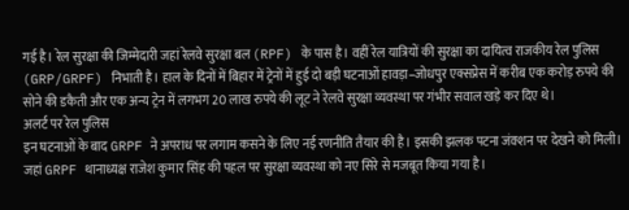गई है। रेल सुरक्षा की जिम्मेदारी जहां रेलवे सुरक्षा बल (RPF) के पास है। वहीं रेल यात्रियों की सुरक्षा का दायित्व राजकीय रेल पुलिस (GRP/GRPF) निभाती है। हाल के दिनों में बिहार में ट्रेनों में हुई दो बड़ी घटनाओं हावड़ा–जोधपुर एक्सप्रेस में करीब एक करोड़ रुपये की सोने की डकैती और एक अन्य ट्रेन में लगभग 20 लाख रुपये की लूट ने रेलवे सुरक्षा व्यवस्था पर गंभीर सवाल खड़े कर दिए थे।
अलर्ट पर रेल पुलिस
इन घटनाओं के बाद GRPF ने अपराध पर लगाम कसने के लिए नई रणनीति तैयार की है। इसकी झलक पटना जंक्शन पर देखने को मिली। जहां GRPF थानाध्यक्ष राजेश कुमार सिंह की पहल पर सुरक्षा व्यवस्था को नए सिरे से मजबूत किया गया है।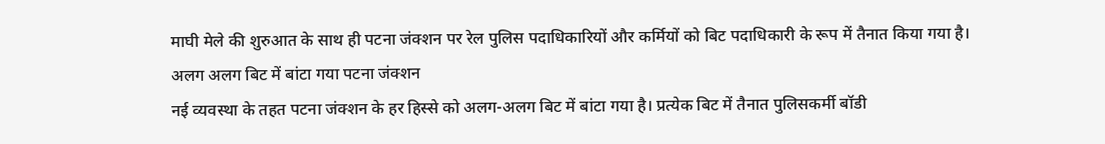माघी मेले की शुरुआत के साथ ही पटना जंक्शन पर रेल पुलिस पदाधिकारियों और कर्मियों को बिट पदाधिकारी के रूप में तैनात किया गया है।
अलग अलग बिट में बांटा गया पटना जंक्शन
नई व्यवस्था के तहत पटना जंक्शन के हर हिस्से को अलग-अलग बिट में बांटा गया है। प्रत्येक बिट में तैनात पुलिसकर्मी बॉडी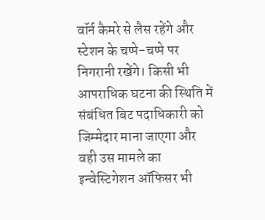वॉर्न कैमरे से लैस रहेंगे और स्टेशन के चप्पे-चप्पे पर निगरानी रखेंगे। किसी भी आपराधिक घटना की स्थिति में संबंधित बिट पदाधिकारी को जिम्मेदार माना जाएगा और वही उस मामले का इन्वेस्टिगेशन ऑफिसर भी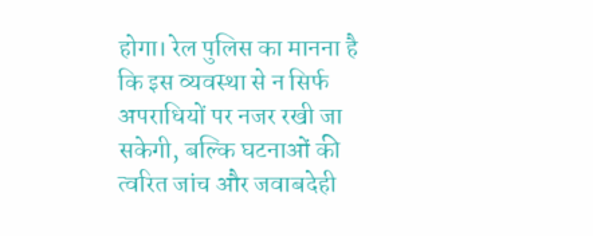होगा। रेल पुलिस का मानना है कि इस व्यवस्था से न सिर्फ अपराधियों पर नजर रखी जा सकेगी, बल्कि घटनाओं की त्वरित जांच और जवाबदेही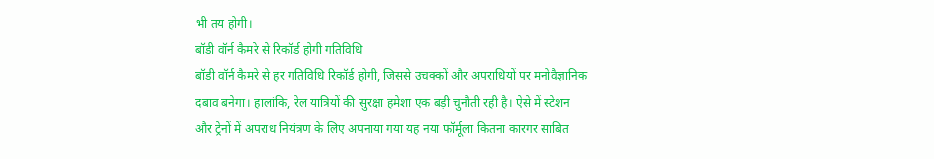भी तय होगी।
बॉडी वॉर्न कैमरे से रिकॉर्ड होगी गतिविधि
बॉडी वॉर्न कैमरे से हर गतिविधि रिकॉर्ड होगी, जिससे उचक्कों और अपराधियों पर मनोवैज्ञानिक दबाव बनेगा। हालांकि, रेल यात्रियों की सुरक्षा हमेशा एक बड़ी चुनौती रही है। ऐसे में स्टेशन और ट्रेनों में अपराध नियंत्रण के लिए अपनाया गया यह नया फॉर्मूला कितना कारगर साबित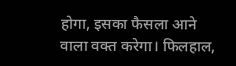होगा, इसका फैसला आने वाला वक्त करेगा। फिलहाल,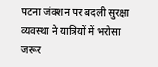पटना जंक्शन पर बदली सुरक्षा व्यवस्था ने यात्रियों में भरोसा जरूर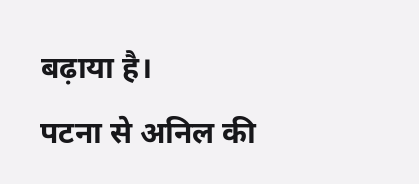बढ़ाया है।
पटना से अनिल की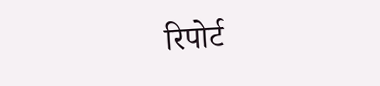रिपोर्ट